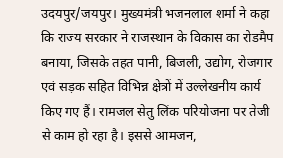उदयपुर/जयपुर। मुख्यमंत्री भजनलाल शर्मा ने कहा कि राज्य सरकार ने राजस्थान के विकास का रोडमैप बनाया, जिसके तहत पानी, बिजली, उद्योग, रोजगार एवं सड़क सहित विभिन्न क्षेत्रों में उल्लेखनीय कार्य किए गए हैं। रामजल सेतु लिंक परियोजना पर तेजी से काम हो रहा है। इससे आमजन,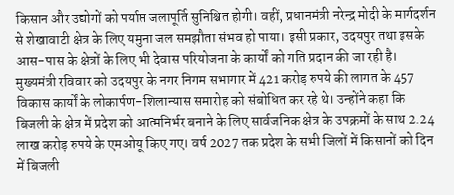किसान और उद्योगों को पर्याप्त जलापूर्ति सुनिश्चित होगी। वहीं, प्रधानमंत्री नरेन्द्र मोदी के मार्गदर्शन से शेखावाटी क्षेत्र के लिए यमुना जल समझौता संभव हो पाया। इसी प्रकार, उदयपुर तथा इसके आस-पास के क्षेत्रों के लिए भी देवास परियोजना के कार्यों को गति प्रदान की जा रही है। मुख्यमंत्री रविवार को उदयपुर के नगर निगम सभागार में 421 करोड़ रुपये की लागत के 457 विकास कार्यों के लोकार्पण-शिलान्यास समारोह को संबोधित कर रहे थे। उन्होंने कहा कि बिजली के क्षेत्र में प्रदेश को आत्मनिर्भर बनाने के लिए सार्वजनिक क्षेत्र के उपक्रमों के साथ 2.24 लाख करोड़ रुपये के एमओयू किए गए। वर्ष 2027 तक प्रदेश के सभी जिलों में किसानों को दिन में बिजली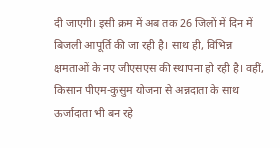दी जाएगी। इसी क्रम में अब तक 26 जिलों में दिन में बिजली आपूर्ति की जा रही है। साथ ही, विभिन्न क्षमताओं के नए जीएसएस की स्थापना हो रही है। वहीं, किसान पीएम-कुसुम योजना से अन्नदाता के साथ ऊर्जादाता भी बन रहे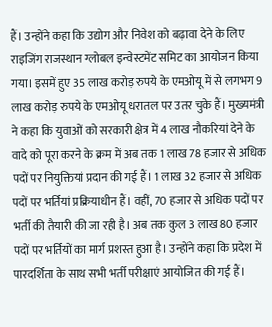हैं। उन्होंने कहा कि उद्योग और निवेश को बढ़ावा देने के लिए राइजिंग राजस्थान ग्लोबल इन्वेस्टमेंट समिट का आयोजन किया गया। इसमें हुए 35 लाख करोड़ रुपये के एमओयू में से लगभग 9 लाख करोड़ रुपये के एमओयू धरातल पर उतर चुके हैं। मुख्यमंत्री ने कहा कि युवाओं को सरकारी क्षेत्र में 4 लाख नौकरियां देने के वादे को पूरा करने के क्रम में अब तक 1 लाख 78 हजार से अधिक पदों पर नियुक्तियां प्रदान की गई हैं। 1 लाख 32 हजार से अधिक पदों पर भर्तियां प्रक्रियाधीन हैं। वहीं, 70 हजार से अधिक पदों पर भर्ती की तैयारी की जा रही है। अब तक कुल 3 लाख 80 हजार पदों पर भर्तियों का मार्ग प्रशस्त हुआ है। उन्होंने कहा कि प्रदेश में पारदर्शिता के साथ सभी भर्ती परीक्षाएं आयोजित की गई हैं।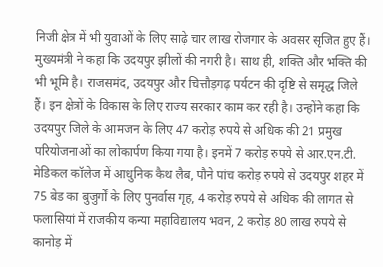निजी क्षेत्र में भी युवाओं के लिए साढ़े चार लाख रोजगार के अवसर सृजित हुए हैं। मुख्यमंत्री ने कहा कि उदयपुर झीलों की नगरी है। साथ ही, शक्ति और भक्ति की भी भूमि है। राजसमंद, उदयपुर और चित्तौड़गढ़ पर्यटन की दृष्टि से समृद्ध जिले हैं। इन क्षेत्रों के विकास के लिए राज्य सरकार काम कर रही है। उन्होंने कहा कि उदयपुर जिले के आमजन के लिए 47 करोड़ रुपये से अधिक की 21 प्रमुख परियोजनाओं का लोकार्पण किया गया है। इनमें 7 करोड़ रुपये से आर.एन.टी. मेडिकल कॉलेज में आधुनिक कैथ लैब, पौने पांच करोड़ रुपये से उदयपुर शहर में 75 बेड का बुजुर्गों के लिए पुनर्वास गृह, 4 करोड़ रुपये से अधिक की लागत से फलासियां में राजकीय कन्या महाविद्यालय भवन, 2 करोड़ 80 लाख रुपये से कानोड़ में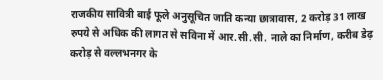राजकीय सावित्री बाई फूले अनुसूचित जाति कन्या छात्रावास, 2 करोड़ 31 लाख रुपये से अधिक की लागत से सविना में आर.सी.सी. नाले का निर्माण, करीब डेढ़ करोड़ से वल्लभनगर के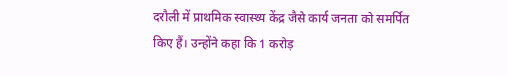दरौली में प्राथमिक स्वास्थ्य केंद्र जैसे कार्य जनता को समर्पित किए हैं। उन्होंने कहा कि 1 करोड़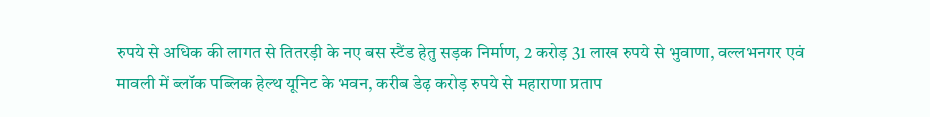रुपये से अधिक की लागत से तितरड़ी के नए बस स्टैंड हेतु सड़क निर्माण, 2 करोड़ 31 लाख रुपये से भुवाणा, वल्लभनगर एवं मावली में ब्लॉक पब्लिक हेल्थ यूनिट के भवन, करीब डेढ़ करोड़ रुपये से महाराणा प्रताप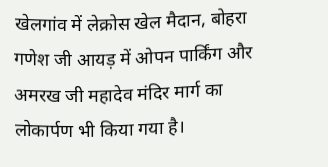खेलगांव में लेक्रोस खेल मैदान, बोहरा गणेश जी आयड़ में ओपन पार्किंग और अमरख जी महादेव मंदिर मार्ग का लोकार्पण भी किया गया है।